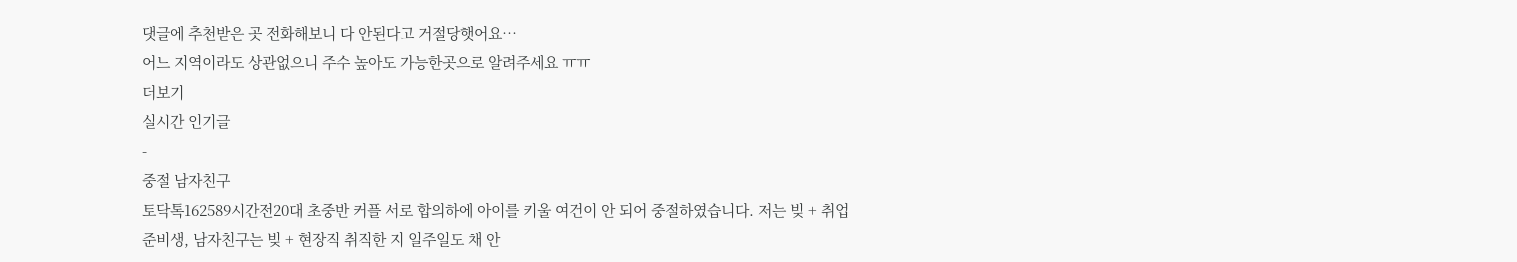댓글에 추천받은 곳 전화해보니 다 안된다고 거절당햇어요…
어느 지역이라도 상관없으니 주수 높아도 가능한곳으로 알려주세요 ㅠㅠ
더보기
실시간 인기글
-
중절 남자친구
토닥톡162589시간전20대 초중반 커플 서로 합의하에 아이를 키울 여건이 안 되어 중절하였습니다. 저는 빚 + 취업 준비생, 남자친구는 빚 + 현장직 취직한 지 일주일도 채 안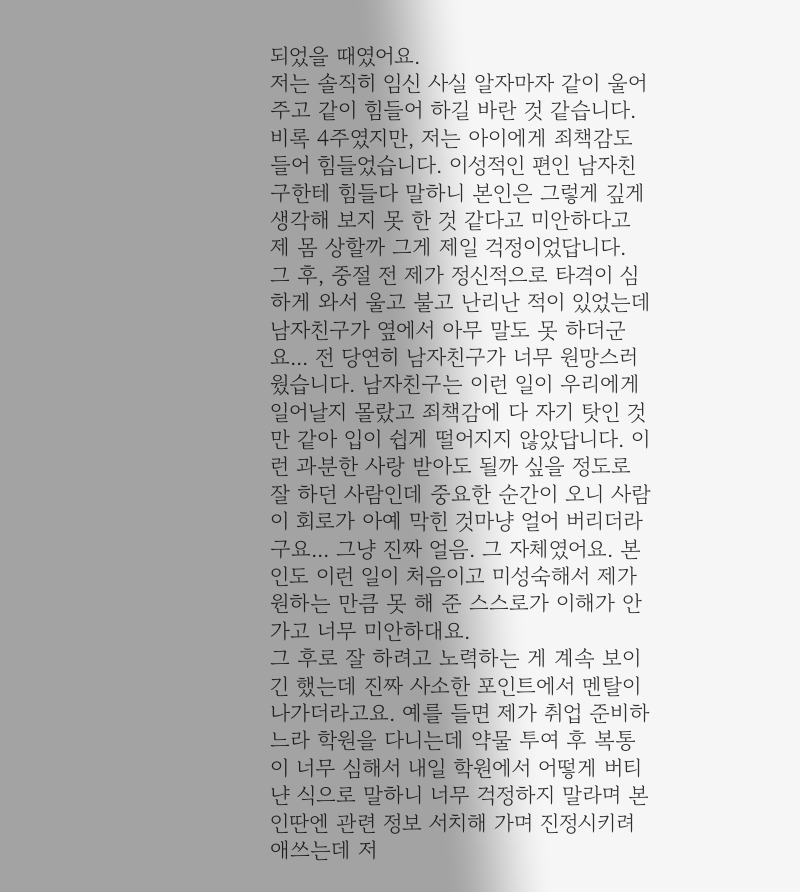되었을 때였어요.
저는 솔직히 임신 사실 알자마자 같이 울어 주고 같이 힘들어 하길 바란 것 같습니다. 비록 4주였지만, 저는 아이에게 죄책감도 들어 힘들었습니다. 이성적인 편인 남자친구한테 힘들다 말하니 본인은 그렇게 깊게 생각해 보지 못 한 것 같다고 미안하다고 제 몸 상할까 그게 제일 걱정이었답니다.
그 후, 중절 전 제가 정신적으로 타격이 심하게 와서 울고 불고 난리난 적이 있었는데 남자친구가 옆에서 아무 말도 못 하더군요... 전 당연히 남자친구가 너무 원망스러웠습니다. 남자친구는 이런 일이 우리에게 일어날지 몰랐고 죄책감에 다 자기 탓인 것만 같아 입이 쉽게 떨어지지 않았답니다. 이런 과분한 사랑 받아도 될까 싶을 정도로 잘 하던 사람인데 중요한 순간이 오니 사람이 회로가 아예 막힌 것마냥 얼어 버리더라구요... 그냥 진짜 얼음. 그 자체였어요. 본인도 이런 일이 처음이고 미성숙해서 제가 원하는 만큼 못 해 준 스스로가 이해가 안 가고 너무 미안하대요.
그 후로 잘 하려고 노력하는 게 계속 보이긴 했는데 진짜 사소한 포인트에서 멘탈이 나가더라고요. 예를 들면 제가 취업 준비하느라 학원을 다니는데 약물 투여 후 복통이 너무 심해서 내일 학원에서 어떻게 버티냔 식으로 말하니 너무 걱정하지 말라며 본인딴엔 관련 정보 서치해 가며 진정시키려 애쓰는데 저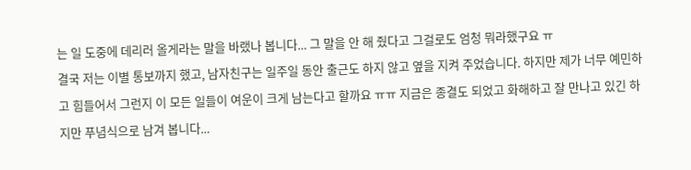는 일 도중에 데리러 올게라는 말을 바랬나 봅니다... 그 말을 안 해 줬다고 그걸로도 엄청 뭐라했구요 ㅠ
결국 저는 이별 통보까지 했고, 남자친구는 일주일 동안 출근도 하지 않고 옆을 지켜 주었습니다. 하지만 제가 너무 예민하고 힘들어서 그런지 이 모든 일들이 여운이 크게 남는다고 할까요 ㅠㅠ 지금은 종결도 되었고 화해하고 잘 만나고 있긴 하지만 푸념식으로 남겨 봅니다...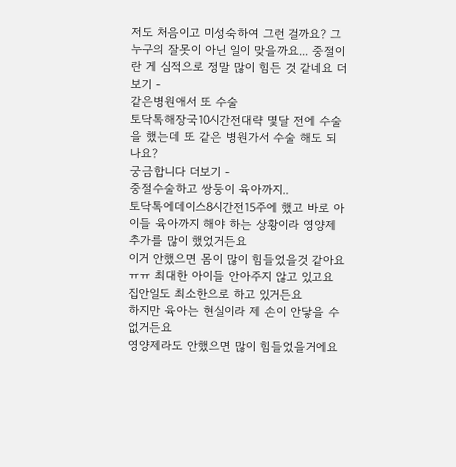저도 처음이고 미성숙하여 그런 걸까요? 그 누구의 잘못이 아닌 일이 맞을까요... 중절이란 게 심적으로 정말 많이 힘든 것 같네요 더보기 -
같은병원애서 또 수술
토닥톡해장국10시간전대략 몇달 전에 수술을 했는데 또 같은 병원가서 수술 해도 되나요?
궁금합니다 더보기 -
중절수술하고 쌍둥이 육아까지..
토닥톡에데이스8시간전15주에 했고 바로 아이들 육아까지 해야 하는 상황이라 영양제 추가를 많이 했었거든요
이거 안했으면 몸이 많이 힘들었을것 같아요ㅠㅠ 최대한 아이들 안아주지 않고 있고요 집안일도 최소한으로 하고 있거든요
하지만 육아는 현실이라 제 손이 안닿을 수 없거든요
영양제라도 안했으면 많이 힘들었을거에요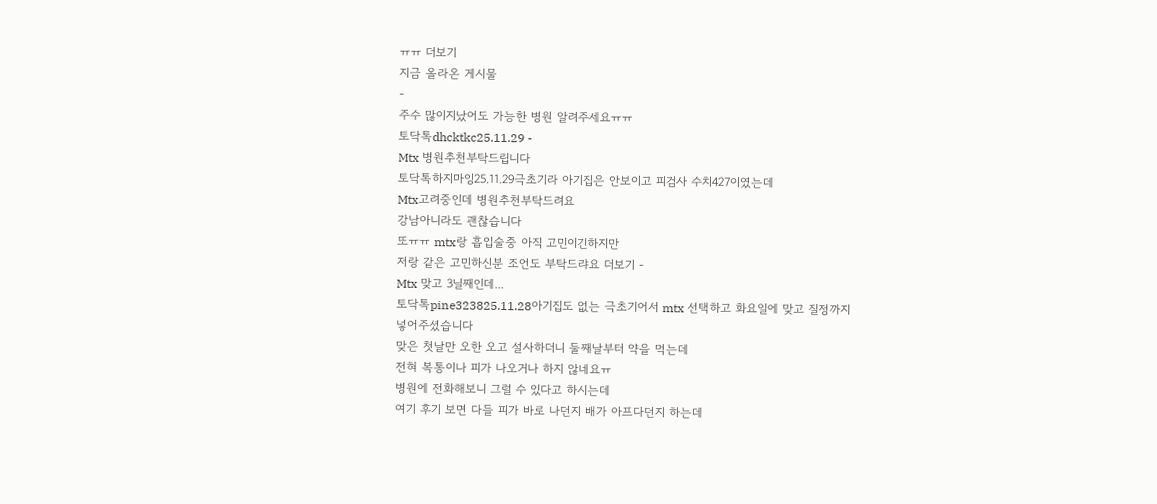ㅠㅠ 더보기
지금 올라온 게시물
-
주수 많이지났어도 가능한 병원 알려주세요ㅠㅠ
토닥톡dhcktkc25.11.29 -
Mtx 병원추천부탁드립니다
토닥톡하지마잉25.11.29극초기라 아기집은 안보이고 피검사 수치427이였는데
Mtx고려중인데 병원추천부탁드려요
강남아니라도 괜찮습니다
또ㅠㅠ mtx랑 흡입술중 아직 고민이긴하지만
저랑 같은 고민하신분 조언도 부탁드랴요 더보기 -
Mtx 맞고 3닐째인데...
토닥톡pine323825.11.28아기집도 없는 극초기어서 mtx 선택하고 화요일에 맞고 질정까지 넣어주셨습니다
맞은 첫날만 오한 오고 설사하더니 둘째날부터 약을 먹는데
전혀 복통이나 피가 나오거나 하지 않네요ㅠ
병원에 전화해보니 그럴 수 있다고 하시는데
여기 후기 보면 다들 피가 바로 나던지 배가 아프다던지 하는데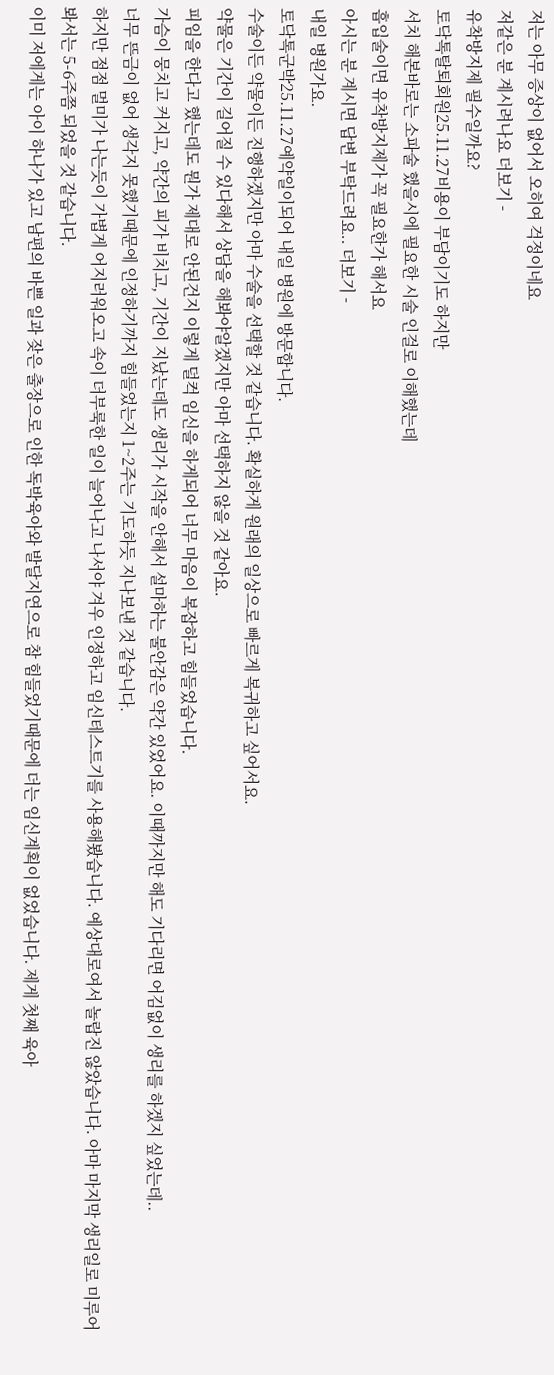저는 아무 증상이 없어서 오히여 걱정이네요
저같은 분 계시려나요 더보기 -
유착방지제 필수일까요?
토닥톡탈퇴회원25.11.27비용이 부담이기도 하지만
서치 해본바로는 소파술 했을시에 필요한 시술 인걸로 이해했는데
흡입술이면 유착방지제가 꼭 필요한가 해서요
아시는 분 계시면 답변 부탁드려요.. 더보기 -
내일 병원가요.
토닥톡군박25.11.27예약일이되어 내일 병원에 방문합니다.
수술이든 약물이든 진행하겠지만 아마 수술을 선택할 것 같습니다. 확실하게 원래의 일상으로 빠르게 복귀하고 싶어서요.
약물은 기간이 길어질 수 있다해서 상담을 해봐야알겠지만 아마 선택하지 않을 것 같아요.
피임을 한다고 했는데도 뭔가 제대로 안된건지 이렇게 덜컥 임신을 하게되어 너무 마음이 복잡하고 힘들었습니다.
가슴이 뭉치고 커지고, 약간의 피가 비치고, 기간이 지났는데도 생리가 시작을 안해서 설마하는 불안감은 약간 있었어요. 이때까지만 해도 기다리면 어김없이 생리를 하겠지 싶었는데..
너무 뜬금이 없어 생각지 못했기때문에 인정하기까지 힘들었는지 1~2주는 기도하듯 지나보낸 것 같습니다.
하지만 점점 멀미가 나는듯이 가볍게 어지러워오고 속이 더부룩한 일이 늘어나고 나서야 겨우 인정하고 임신테스트기를 사용해봤습니다. 예상대로여서 놀랍진 않았습니다. 아마 마지막 생리일로 미루어 봐서는 5-6주쯤 되었을 것 같습니다.
이미 저에게는 아이 하나가 있고 남편의 바쁜 일과 잦은 출장으로 인한 독박육아와 발달지연으로 참 힘들었기때문에 더는 임신계획이 없었습니다. 제게 첫째 육아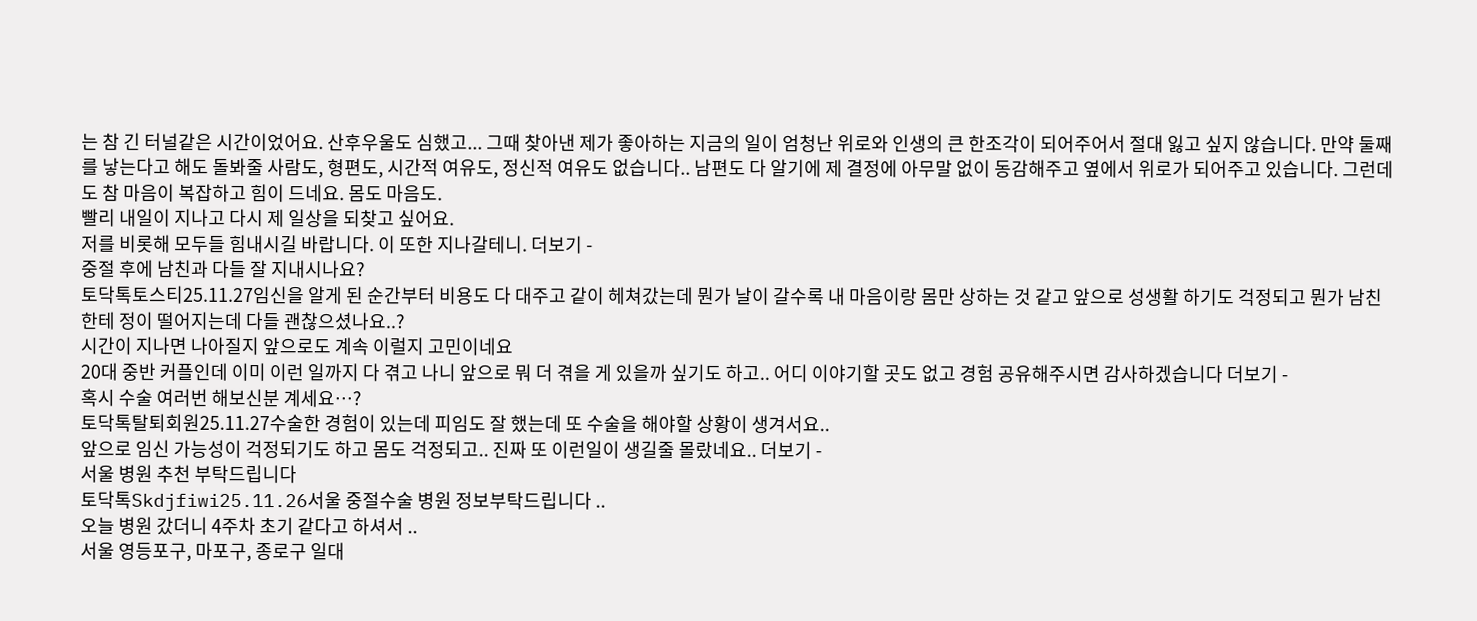는 참 긴 터널같은 시간이었어요. 산후우울도 심했고... 그때 찾아낸 제가 좋아하는 지금의 일이 엄청난 위로와 인생의 큰 한조각이 되어주어서 절대 잃고 싶지 않습니다. 만약 둘째를 낳는다고 해도 돌봐줄 사람도, 형편도, 시간적 여유도, 정신적 여유도 없습니다.. 남편도 다 알기에 제 결정에 아무말 없이 동감해주고 옆에서 위로가 되어주고 있습니다. 그런데도 참 마음이 복잡하고 힘이 드네요. 몸도 마음도.
빨리 내일이 지나고 다시 제 일상을 되찾고 싶어요.
저를 비롯해 모두들 힘내시길 바랍니다. 이 또한 지나갈테니. 더보기 -
중절 후에 남친과 다들 잘 지내시나요?
토닥톡토스티25.11.27임신을 알게 된 순간부터 비용도 다 대주고 같이 헤쳐갔는데 뭔가 날이 갈수록 내 마음이랑 몸만 상하는 것 같고 앞으로 성생활 하기도 걱정되고 뭔가 남친한테 정이 떨어지는데 다들 괜찮으셨나요..?
시간이 지나면 나아질지 앞으로도 계속 이럴지 고민이네요
20대 중반 커플인데 이미 이런 일까지 다 겪고 나니 앞으로 뭐 더 겪을 게 있을까 싶기도 하고.. 어디 이야기할 곳도 없고 경험 공유해주시면 감사하겠습니다 더보기 -
혹시 수술 여러번 해보신분 계세요…?
토닥톡탈퇴회원25.11.27수술한 경험이 있는데 피임도 잘 했는데 또 수술을 해야할 상황이 생겨서요..
앞으로 임신 가능성이 걱정되기도 하고 몸도 걱정되고.. 진짜 또 이런일이 생길줄 몰랐네요.. 더보기 -
서울 병원 추천 부탁드립니다
토닥톡Skdjfiwi25.11.26서울 중절수술 병원 정보부탁드립니다 ..
오늘 병원 갔더니 4주차 초기 같다고 하셔서 ..
서울 영등포구, 마포구, 종로구 일대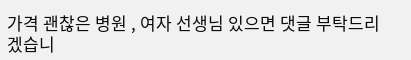가격 괜찮은 병원 , 여자 선생님 있으면 댓글 부탁드리겠습니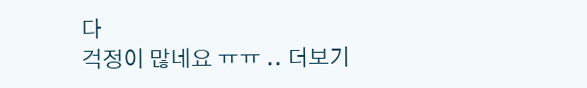다
걱정이 많네요 ㅠㅠ .. 더보기